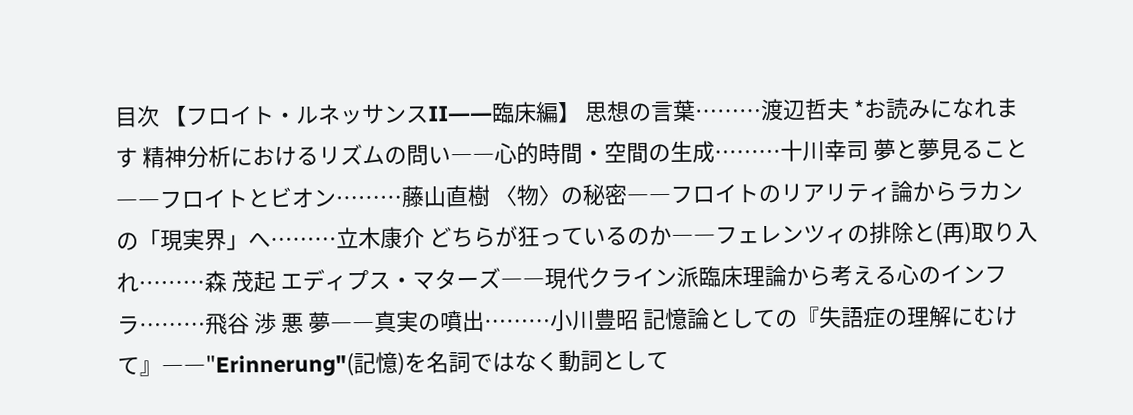目次 【フロイト・ルネッサンスII――臨床編】 思想の言葉………渡辺哲夫 *お読みになれます 精神分析におけるリズムの問い――心的時間・空間の生成………十川幸司 夢と夢見ること――フロイトとビオン………藤山直樹 〈物〉の秘密――フロイトのリアリティ論からラカンの「現実界」へ………立木康介 どちらが狂っているのか――フェレンツィの排除と(再)取り入れ………森 茂起 エディプス・マターズ――現代クライン派臨床理論から考える心のインフラ………飛谷 渉 悪 夢――真実の噴出………小川豊昭 記憶論としての『失語症の理解にむけて』――"Erinnerung"(記憶)を名詞ではなく動詞として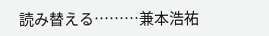読み替える………兼本浩祐